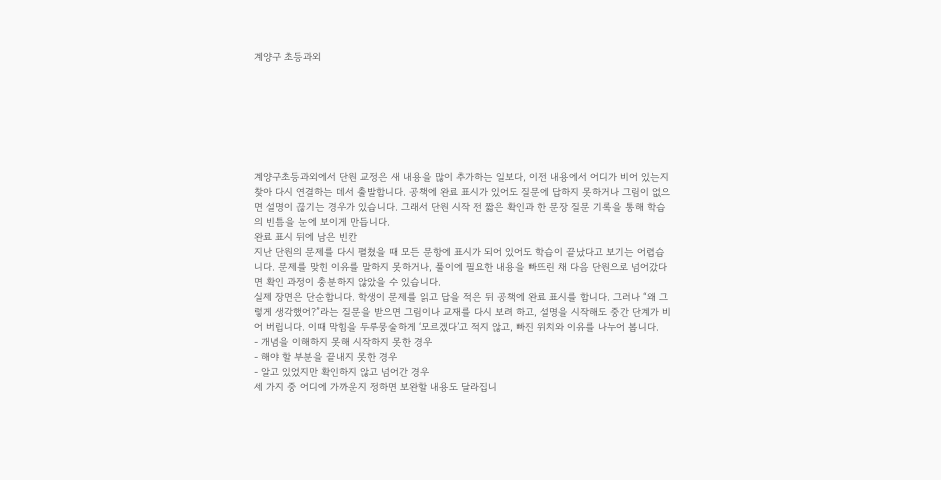계양구 초등과외







계양구초등과외에서 단원 교정은 새 내용을 많이 추가하는 일보다, 이전 내용에서 어디가 비어 있는지 찾아 다시 연결하는 데서 출발합니다. 공책에 완료 표시가 있어도 질문에 답하지 못하거나 그림이 없으면 설명이 끊기는 경우가 있습니다. 그래서 단원 시작 전 짧은 확인과 한 문장 질문 기록을 통해 학습의 빈틈을 눈에 보이게 만듭니다.
완료 표시 뒤에 남은 빈칸
지난 단원의 문제를 다시 펼쳤을 때 모든 문항에 표시가 되어 있어도 학습이 끝났다고 보기는 어렵습니다. 문제를 맞힌 이유를 말하지 못하거나, 풀이에 필요한 내용을 빠뜨린 채 다음 단원으로 넘어갔다면 확인 과정이 충분하지 않았을 수 있습니다.
실제 장면은 단순합니다. 학생이 문제를 읽고 답을 적은 뒤 공책에 완료 표시를 합니다. 그러나 “왜 그렇게 생각했어?”라는 질문을 받으면 그림이나 교재를 다시 보려 하고, 설명을 시작해도 중간 단계가 비어 버립니다. 이때 막힘을 두루뭉술하게 ‘모르겠다’고 적지 않고, 빠진 위치와 이유를 나누어 봅니다.
- 개념을 이해하지 못해 시작하지 못한 경우
- 해야 할 부분을 끝내지 못한 경우
- 알고 있었지만 확인하지 않고 넘어간 경우
세 가지 중 어디에 가까운지 정하면 보완할 내용도 달라집니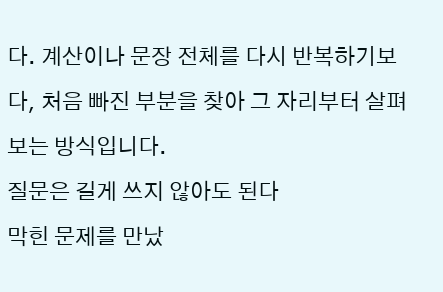다. 계산이나 문장 전체를 다시 반복하기보다, 처음 빠진 부분을 찾아 그 자리부터 살펴보는 방식입니다.
질문은 길게 쓰지 않아도 된다
막힌 문제를 만났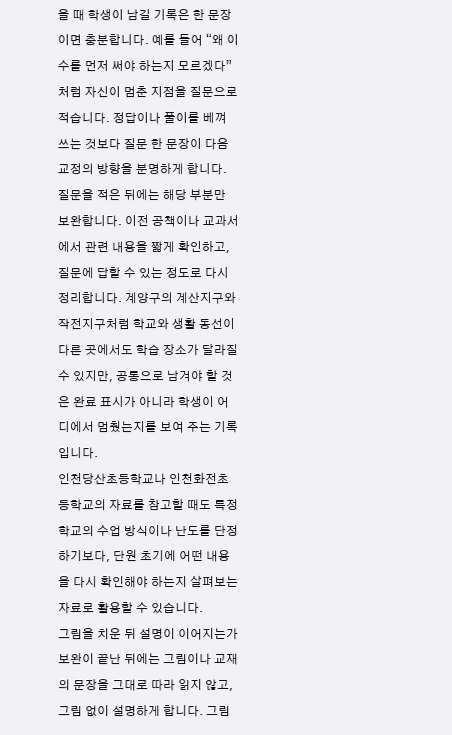을 때 학생이 남길 기록은 한 문장이면 충분합니다. 예를 들어 “왜 이 수를 먼저 써야 하는지 모르겠다”처럼 자신이 멈춘 지점을 질문으로 적습니다. 정답이나 풀이를 베껴 쓰는 것보다 질문 한 문장이 다음 교정의 방향을 분명하게 합니다.
질문을 적은 뒤에는 해당 부분만 보완합니다. 이전 공책이나 교과서에서 관련 내용을 짧게 확인하고, 질문에 답할 수 있는 정도로 다시 정리합니다. 계양구의 계산지구와 작전지구처럼 학교와 생활 동선이 다른 곳에서도 학습 장소가 달라질 수 있지만, 공통으로 남겨야 할 것은 완료 표시가 아니라 학생이 어디에서 멈췄는지를 보여 주는 기록입니다.
인천당산초등학교나 인천화전초등학교의 자료를 참고할 때도 특정 학교의 수업 방식이나 난도를 단정하기보다, 단원 초기에 어떤 내용을 다시 확인해야 하는지 살펴보는 자료로 활용할 수 있습니다.
그림을 치운 뒤 설명이 이어지는가
보완이 끝난 뒤에는 그림이나 교재의 문장을 그대로 따라 읽지 않고, 그림 없이 설명하게 합니다. 그림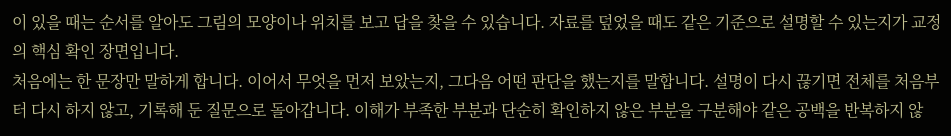이 있을 때는 순서를 알아도 그림의 모양이나 위치를 보고 답을 찾을 수 있습니다. 자료를 덮었을 때도 같은 기준으로 설명할 수 있는지가 교정의 핵심 확인 장면입니다.
처음에는 한 문장만 말하게 합니다. 이어서 무엇을 먼저 보았는지, 그다음 어떤 판단을 했는지를 말합니다. 설명이 다시 끊기면 전체를 처음부터 다시 하지 않고, 기록해 둔 질문으로 돌아갑니다. 이해가 부족한 부분과 단순히 확인하지 않은 부분을 구분해야 같은 공백을 반복하지 않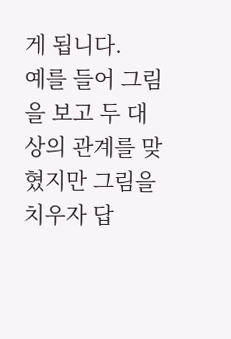게 됩니다.
예를 들어 그림을 보고 두 대상의 관계를 맞혔지만 그림을 치우자 답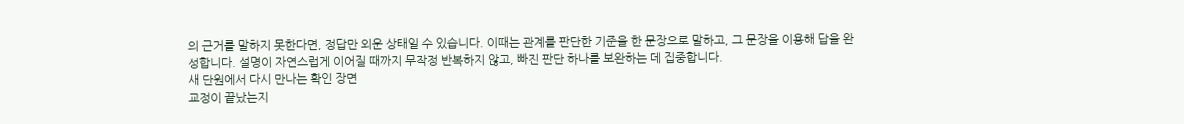의 근거를 말하지 못한다면, 정답만 외운 상태일 수 있습니다. 이때는 관계를 판단한 기준을 한 문장으로 말하고, 그 문장을 이용해 답을 완성합니다. 설명이 자연스럽게 이어질 때까지 무작정 반복하지 않고, 빠진 판단 하나를 보완하는 데 집중합니다.
새 단원에서 다시 만나는 확인 장면
교정이 끝났는지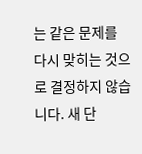는 같은 문제를 다시 맞히는 것으로 결정하지 않습니다. 새 단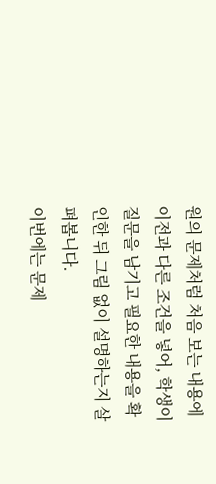원의 문제처럼 처음 보는 내용에 이전과 다른 조건을 넣어, 학생이 질문을 남기고 필요한 내용을 확인한 뒤 그림 없이 설명하는지 살펴봅니다.
이번에는 문제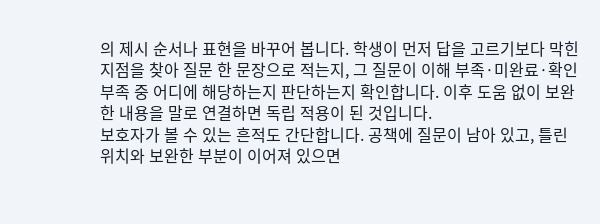의 제시 순서나 표현을 바꾸어 봅니다. 학생이 먼저 답을 고르기보다 막힌 지점을 찾아 질문 한 문장으로 적는지, 그 질문이 이해 부족·미완료·확인 부족 중 어디에 해당하는지 판단하는지 확인합니다. 이후 도움 없이 보완한 내용을 말로 연결하면 독립 적용이 된 것입니다.
보호자가 볼 수 있는 흔적도 간단합니다. 공책에 질문이 남아 있고, 틀린 위치와 보완한 부분이 이어져 있으면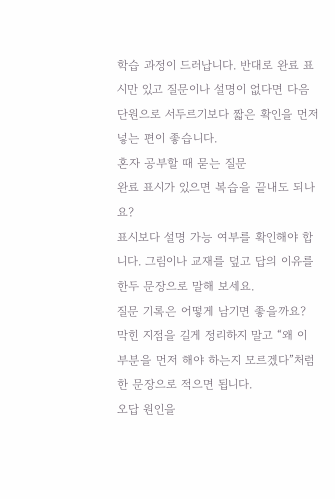학습 과정이 드러납니다. 반대로 완료 표시만 있고 질문이나 설명이 없다면 다음 단원으로 서두르기보다 짧은 확인을 먼저 넣는 편이 좋습니다.
혼자 공부할 때 묻는 질문
완료 표시가 있으면 복습을 끝내도 되나요?
표시보다 설명 가능 여부를 확인해야 합니다. 그림이나 교재를 덮고 답의 이유를 한두 문장으로 말해 보세요.
질문 기록은 어떻게 남기면 좋을까요?
막힌 지점을 길게 정리하지 말고 “왜 이 부분을 먼저 해야 하는지 모르겠다”처럼 한 문장으로 적으면 됩니다.
오답 원인을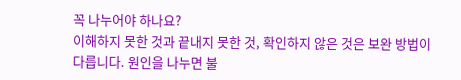꼭 나누어야 하나요?
이해하지 못한 것과 끝내지 못한 것, 확인하지 않은 것은 보완 방법이 다릅니다. 원인을 나누면 불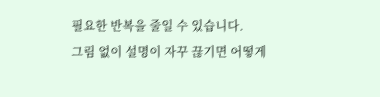필요한 반복을 줄일 수 있습니다.
그림 없이 설명이 자꾸 끊기면 어떻게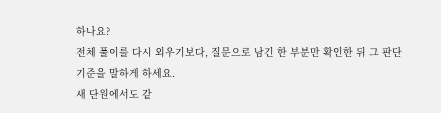하나요?
전체 풀이를 다시 외우기보다, 질문으로 남긴 한 부분만 확인한 뒤 그 판단 기준을 말하게 하세요.
새 단원에서도 같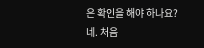은 확인을 해야 하나요?
네. 처음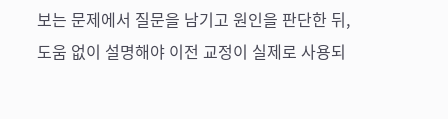보는 문제에서 질문을 남기고 원인을 판단한 뒤, 도움 없이 설명해야 이전 교정이 실제로 사용되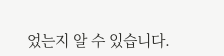었는지 알 수 있습니다.